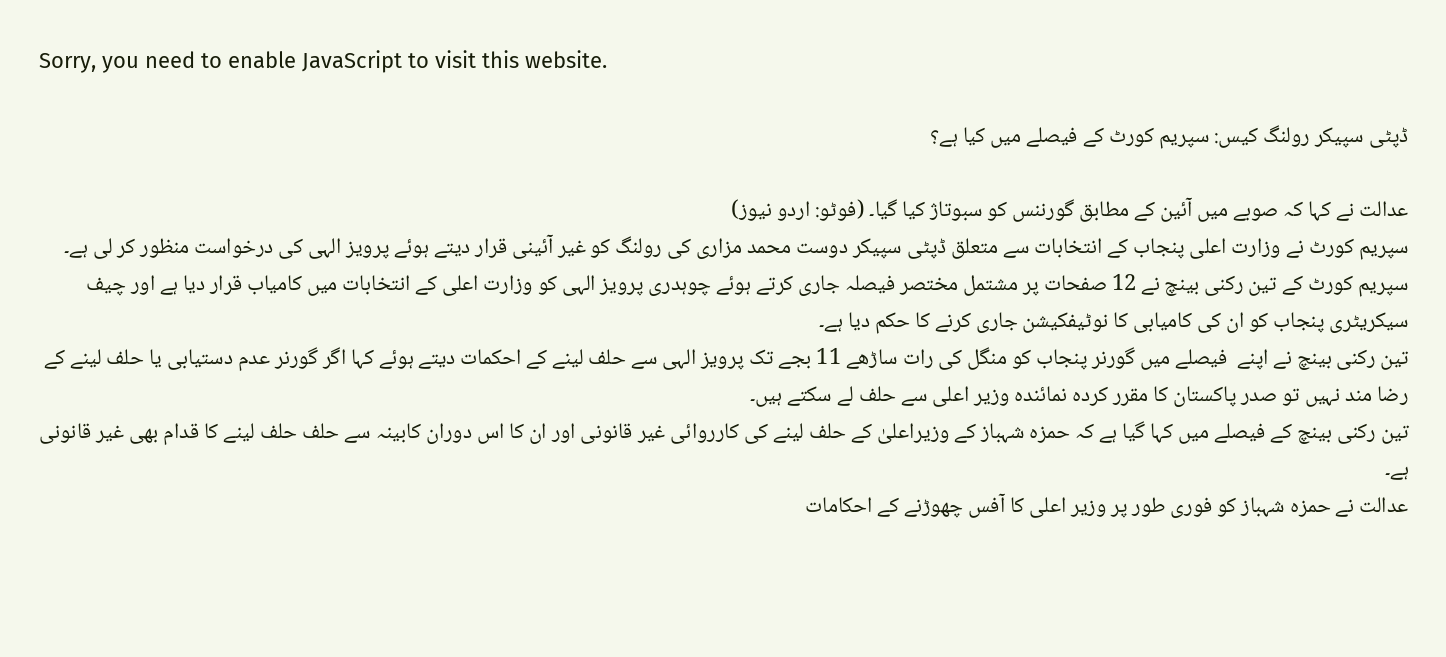Sorry, you need to enable JavaScript to visit this website.

ڈپٹی سپیکر رولنگ کیس: سپریم کورٹ کے فیصلے میں کیا ہے؟

عدالت نے کہا کہ صوبے میں آئین کے مطابق گورننس کو سبوتاژ کیا گیا۔ (فوٹو: اردو نیوز)
سپریم کورٹ نے وزارت اعلی پنجاب کے انتخابات سے متعلق ڈپٹی سپیکر دوست محمد مزاری کی رولنگ کو غیر آئینی قرار دیتے ہوئے پرویز الہی کی درخواست منظور کر لی ہے۔
سپریم کورٹ کے تین رکنی بینچ نے 12 صفحات پر مشتمل مختصر فیصلہ جاری کرتے ہوئے چوہدری پرویز الہی کو وزارت اعلی کے انتخابات میں کامیاب قرار دیا ہے اور چیف سیکریٹری پنجاب کو ان کی کامیابی کا نوٹیفکیشن جاری کرنے کا حکم دیا ہے۔
تین رکنی بینچ نے اپنے  فیصلے میں گورنر پنجاب کو منگل کی رات ساڑھے 11 بجے تک پرویز الہی سے حلف لینے کے احکمات دیتے ہوئے کہا اگر گورنر عدم دستیابی یا حلف لینے کے رضا مند نہیں تو صدر پاکستان کا مقرر کردہ نمائندہ وزیر اعلی سے حلف لے سکتے ہیں۔
تین رکنی بینچ کے فیصلے میں کہا گیا ہے کہ حمزہ شہباز کے وزیراعلیٰ کے حلف لینے کی کارروائی غیر قانونی اور ان کا اس دوران کابینہ سے حلف حلف لینے کا قدام بھی غیر قانونی ہے۔
عدالت نے حمزہ شہباز کو فوری طور پر وزیر اعلی کا آفس چھوڑنے کے احکامات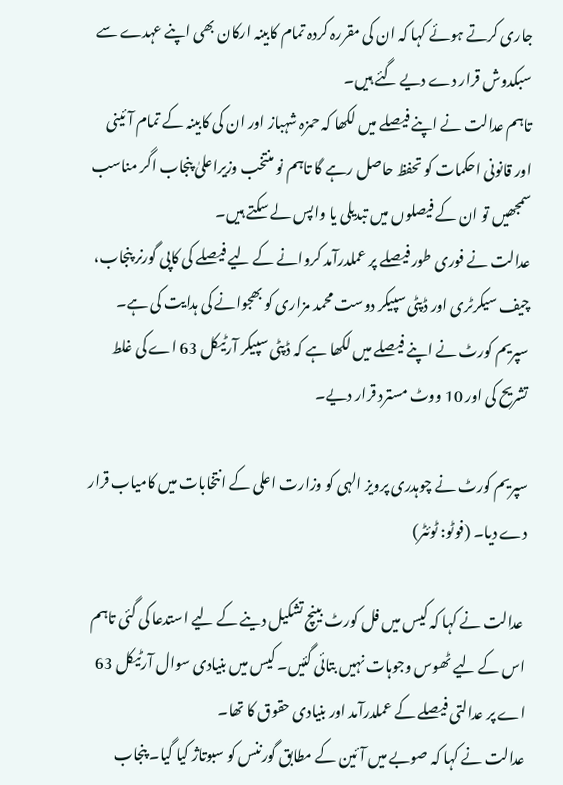جاری کرتے ہوئے کہا کہ ان کی مقررہ کردہ تمام کابینہ ارکان بھی اپنے عہدے سے سبکدوش قرار دے دیے گئے ہیں۔
تاہم عدالت نے اپنے فیصلے میں لکھا کہ حمزہ شہباز اور ان کی کابینہ کے تمام آئینی اور قانونی احکمات کو تحفظ حاصل رہے گا تاہم نو منتخب وزیراعلیٰ پنجاب اگر مناسب سمجھیں تو ان کے فیصلوں میں تبدیلی یا واپس لے سکتے ہیں۔
عدالت نے فوری طور فیصلے پر عملدرآمد کروانے کے لیے فیصلے کی کاپی گورنر پنجاب، چیف سیکرٹری اور ڈپٹی سپیکر دوست محمد مزاری کو بھجوانے کی ہدایت کی ہے۔
سپریم کورٹ نے اپنے فیصلے میں لکھا ہے کہ ڈپٹی سپیکر آرٹیکل 63 اے کی غلط تشریح کی اور 10 ووٹ مسترد قرار دیے۔

سپریم کورٹ نے چوہدری پرویز الہی کو وزارت اعلی کے انتخابات میں کامیاب قرار دے دیا۔ (فوٹو: ٹوئٹر)

 عدالت نے کہا کہ کیس میں فل کورٹ بینچ تشکیل دینے کے لیے استدعا کی گئی تاہم اس کے لیے ٹھوس وجوہات نہیں بتائی گئیں۔ کیس میں بنیادی سوال آرٹیکل 63 اے پر عدالتی فیصلے کے عملدرآمد اور بنیادی حقوق کا تھا۔
عدالت نے کہا کہ صوبے میں آئین کے مطابق گورننس کو سبوتاژ کیا گیا۔ پنجاب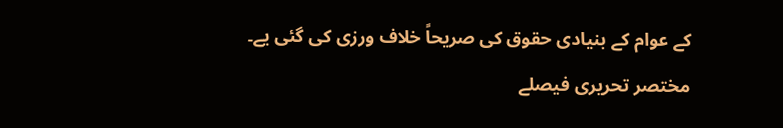کے عوام کے بنیادی حقوق کی صریحاً خلاف ورزی کی گئی یے۔
مختصر تحریری فیصلے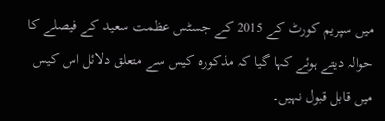میں سپریم کورٹ کے 2015 کے جسٹس عظمت سعید کے فیصلے کا حوالہ دیتے ہوئے کہا گیا کہ مذکورہ کیس سے متعلق دلائل اس کیس میں قابل قبول نہیں۔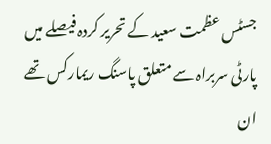جسٹس عظمت سعید کے تحریر کردہ فیصلے میں پارٹی سربراہ سے متعلق پاسنگ ریمارکس تھے ان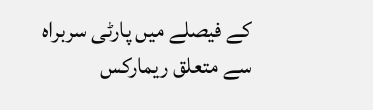کے فیصلے میں پارٹی سربراہ سے متعلق ریمارکس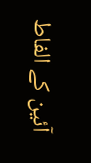آئین کے الفاط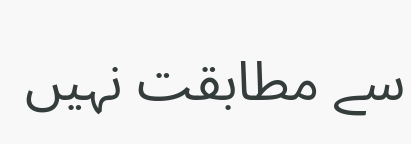سے مطابقت نہیں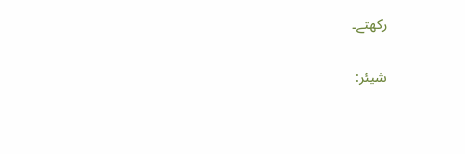رکھتے۔

شیئر: